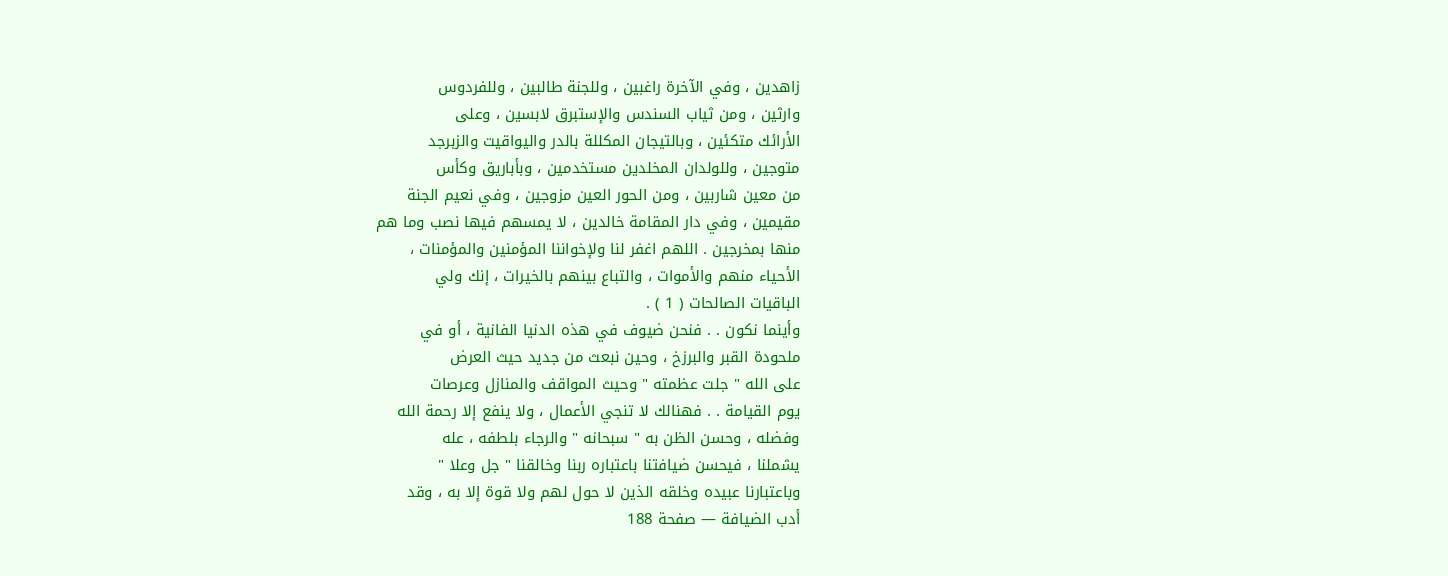زاهدين ، وفي الآخرة راغبين ، وللجنة طالبين ، وللفردوس
وارثين ، ومن ثياب السندس والإستبرق لابسين ، وعلى
الأرائك متكئين ، وبالتيجان المكللة بالدر واليواقيت والزبرجد
متوجين ، وللولدان المخلدين مستخدمين ، وبأباريق وكأس
من معين شاربين ، ومن الحور العين مزوجين ، وفي نعيم الجنة
مقيمين ، وفي دار المقامة خالدين ، لا يمسهم فيها نصب وما هم
منها بمخرجين . اللهم اغفر لنا ولإخواننا المؤمنين والمؤمنات ،
الأحياء منهم والأموات ، والتباع بينهم بالخيرات ، إنك ولي
الباقيات الصالحات ( 1 ) .
وأينما نكون . . فنحن ضيوف في هذه الدنيا الفانية ، أو في
ملحودة القبر والبرزخ ، وحين نبعث من جديد حيث العرض
على الله " جلت عظمته " وحيث المواقف والمنازل وعرصات
يوم القيامة . . فهنالك لا تنجي الأعمال ، ولا ينفع إلا رحمة الله
وفضله ، وحسن الظن به " سبحانه " والرجاء بلطفه ، عله
يشملنا ، فيحسن ضيافتنا باعتباره ربنا وخالقنا " جل وعلا "
وباعتبارنا عبيده وخلقه الذين لا حول لهم ولا قوة إلا به ، وقد
أدب الضيافة — صفحة 188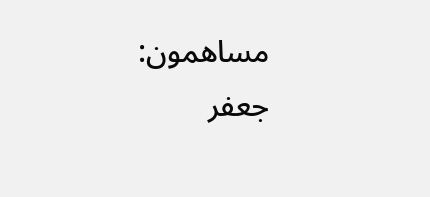مساهمون: جعفر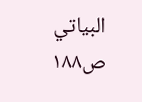البياتي
ص١٨٨